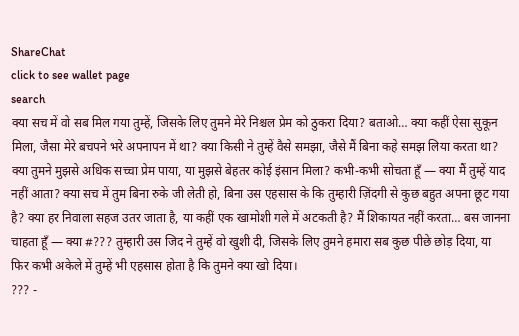ShareChat
click to see wallet page
search
क्या सच में वो सब मिल गया तुम्हें, जिसके लिए तुमने मेरे निश्चल प्रेम को ठुकरा दिया? बताओ… क्या कहीं ऐसा सुकून मिला, जैसा मेरे बचपने भरे अपनापन में था? क्या किसी ने तुम्हें वैसे समझा, जैसे मैं बिना कहे समझ लिया करता था? क्या तुमने मुझसे अधिक सच्चा प्रेम पाया, या मुझसे बेहतर कोई इंसान मिला? कभी-कभी सोचता हूँ — क्या मैं तुम्हें याद नहीं आता? क्या सच में तुम बिना रुके जी लेती हो, बिना उस एहसास के कि तुम्हारी ज़िंदगी से कुछ बहुत अपना छूट गया है? क्या हर निवाला सहज उतर जाता है, या कहीं एक खामोशी गले में अटकती है? मैं शिकायत नहीं करता… बस जानना चाहता हूँ — क्या #??? तुम्हारी उस जिद ने तुम्हें वो खुशी दी, जिसके लिए तुमने हमारा सब कुछ पीछे छोड़ दिया, या फिर कभी अकेले में तुम्हें भी एहसास होता है कि तुमने क्या खो दिया।
??? -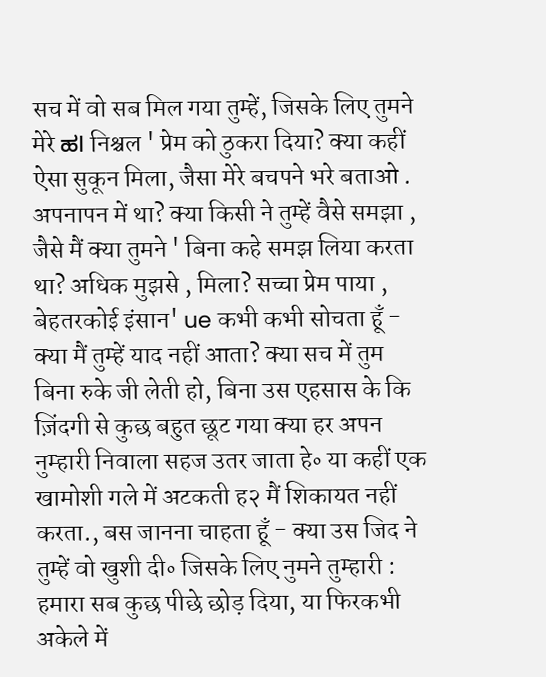सच में वो सब मिल गया तुम्हें, जिसके लिए तुमने मेरे ಹl निश्चल ' प्रेम को ठुकरा दिया? क्या कहीं ऐसा सुकून मिला, जैसा मेरे बचपने भरे बताओ . अपनापन में था? क्या किसी ने तुम्हें वैसे समझा , जैसे मैं क्या तुमने ' बिना कहे समझ लिया करता था? अधिक मुझसे , मिला? सच्चा प्रेम पाया , बेहतरकोई इंसान' ue कभी कभी सोचता हूँ - क्या मैं तुम्हें याद नहीं आता? क्या सच में तुम बिना रुके जी लेती हो, बिना उस एहसास के कि ज़िंदगी से कुछ बहुत छूट गया क्या हर अपन नुम्हारी निवाला सहज उतर जाता हे॰ या कहीं एक खामोशी गले में अटकती ह२ मैं शिकायत नहीं करता., बस जानना चाहता हूँ - क्या उस जिद ने तुम्हें वो खुशी दी॰ जिसके लिए नुमने तुम्हारी : हमारा सब कुछ पीछे छोड़ दिया, या फिरकभी अकेले में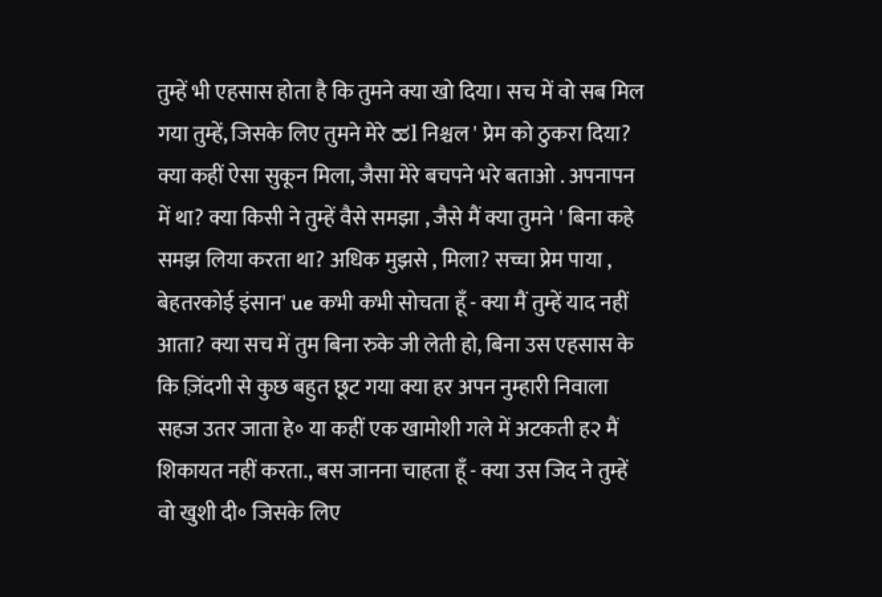तुम्हें भी एहसास होता है कि तुमने क्या खो दिया। सच में वो सब मिल गया तुम्हें, जिसके लिए तुमने मेरे ಹl निश्चल ' प्रेम को ठुकरा दिया? क्या कहीं ऐसा सुकून मिला, जैसा मेरे बचपने भरे बताओ . अपनापन में था? क्या किसी ने तुम्हें वैसे समझा , जैसे मैं क्या तुमने ' बिना कहे समझ लिया करता था? अधिक मुझसे , मिला? सच्चा प्रेम पाया , बेहतरकोई इंसान' ue कभी कभी सोचता हूँ - क्या मैं तुम्हें याद नहीं आता? क्या सच में तुम बिना रुके जी लेती हो, बिना उस एहसास के कि ज़िंदगी से कुछ बहुत छूट गया क्या हर अपन नुम्हारी निवाला सहज उतर जाता हे॰ या कहीं एक खामोशी गले में अटकती ह२ मैं शिकायत नहीं करता., बस जानना चाहता हूँ - क्या उस जिद ने तुम्हें वो खुशी दी॰ जिसके लिए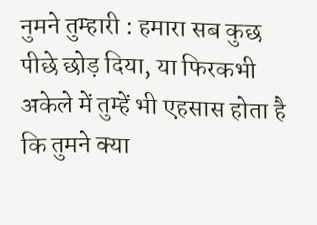नुमने तुम्हारी : हमारा सब कुछ पीछे छोड़ दिया, या फिरकभी अकेले में तुम्हें भी एहसास होता है कि तुमने क्या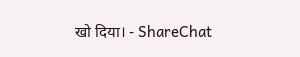खो दिया। - ShareChat